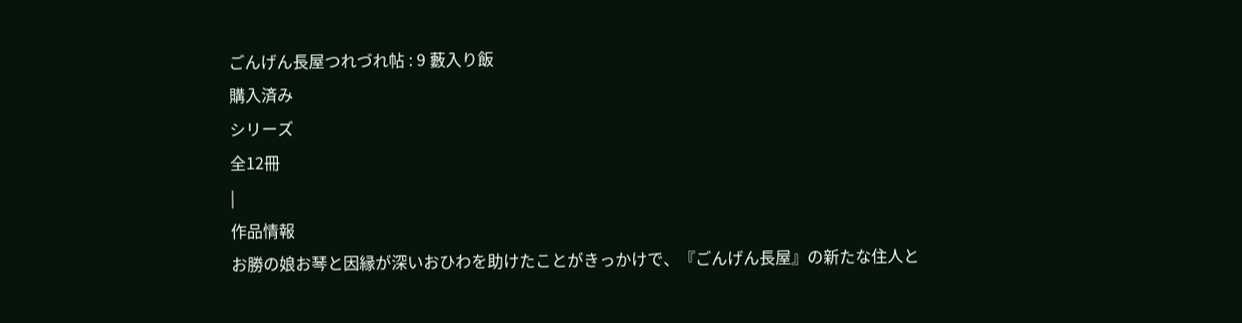ごんげん長屋つれづれ帖 : 9 藪入り飯
購入済み
シリーズ
全12冊
|
作品情報
お勝の娘お琴と因縁が深いおひわを助けたことがきっかけで、『ごんげん長屋』の新たな住人と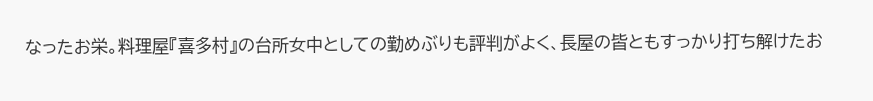なったお栄。料理屋『喜多村』の台所女中としての勤めぶりも評判がよく、長屋の皆ともすっかり打ち解けたお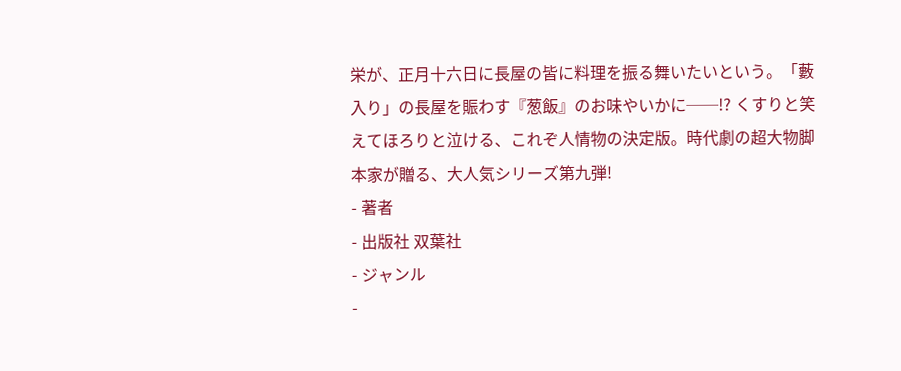栄が、正月十六日に長屋の皆に料理を振る舞いたいという。「藪入り」の長屋を賑わす『葱飯』のお味やいかに──!? くすりと笑えてほろりと泣ける、これぞ人情物の決定版。時代劇の超大物脚本家が贈る、大人気シリーズ第九弾!
- 著者
- 出版社 双葉社
- ジャンル
-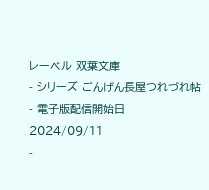レーベル 双葉文庫
- シリーズ ごんげん長屋つれづれ帖
- 電子版配信開始日 2024/09/11
-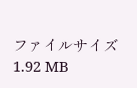ファイルサイズ 1.92 MB